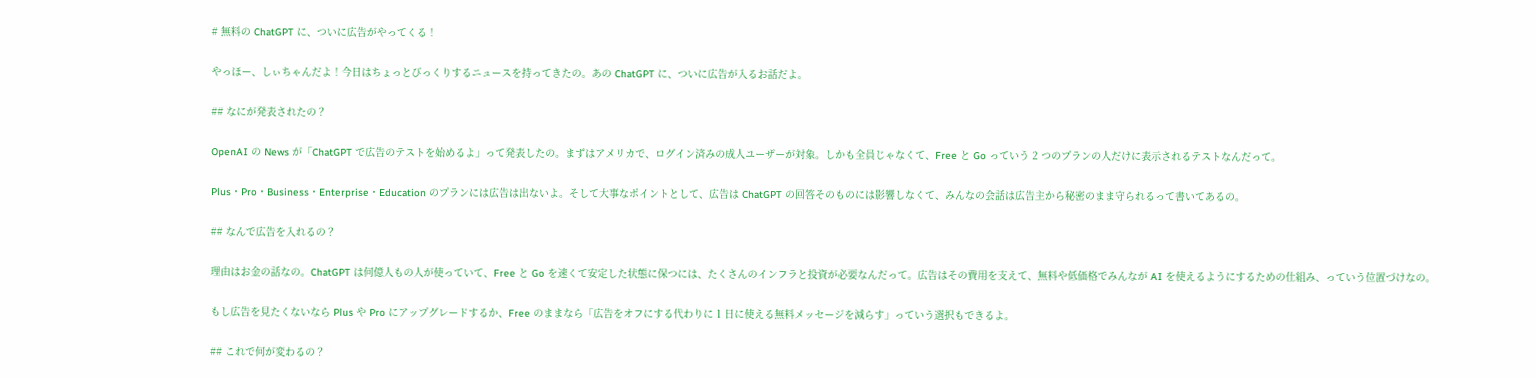# 無料の ChatGPT に、ついに広告がやってくる！

やっほー、しぃちゃんだよ！今日はちょっとびっくりするニュースを持ってきたの。あの ChatGPT に、ついに広告が入るお話だよ。

## なにが発表されたの？

OpenAI の News が「ChatGPT で広告のテストを始めるよ」って発表したの。まずはアメリカで、ログイン済みの成人ユーザーが対象。しかも全員じゃなくて、Free と Go っていう 2 つのプランの人だけに表示されるテストなんだって。

Plus・Pro・Business・Enterprise・Education のプランには広告は出ないよ。そして大事なポイントとして、広告は ChatGPT の回答そのものには影響しなくて、みんなの会話は広告主から秘密のまま守られるって書いてあるの。

## なんで広告を入れるの？

理由はお金の話なの。ChatGPT は何億人もの人が使っていて、Free と Go を速くて安定した状態に保つには、たくさんのインフラと投資が必要なんだって。広告はその費用を支えて、無料や低価格でみんなが AI を使えるようにするための仕組み、っていう位置づけなの。

もし広告を見たくないなら Plus や Pro にアップグレードするか、Free のままなら「広告をオフにする代わりに 1 日に使える無料メッセージを減らす」っていう選択もできるよ。

## これで何が変わるの？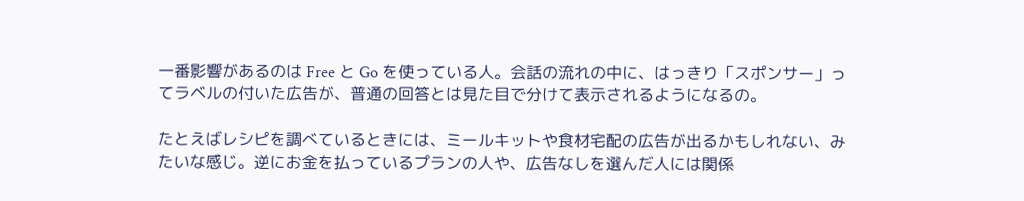一番影響があるのは Free と Go を使っている人。会話の流れの中に、はっきり「スポンサー」ってラベルの付いた広告が、普通の回答とは見た目で分けて表示されるようになるの。

たとえばレシピを調べているときには、ミールキットや食材宅配の広告が出るかもしれない、みたいな感じ。逆にお金を払っているプランの人や、広告なしを選んだ人には関係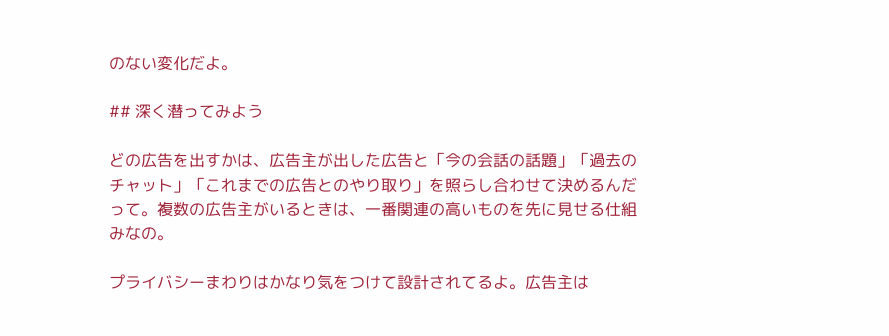のない変化だよ。

## 深く潜ってみよう

どの広告を出すかは、広告主が出した広告と「今の会話の話題」「過去のチャット」「これまでの広告とのやり取り」を照らし合わせて決めるんだって。複数の広告主がいるときは、一番関連の高いものを先に見せる仕組みなの。

プライバシーまわりはかなり気をつけて設計されてるよ。広告主は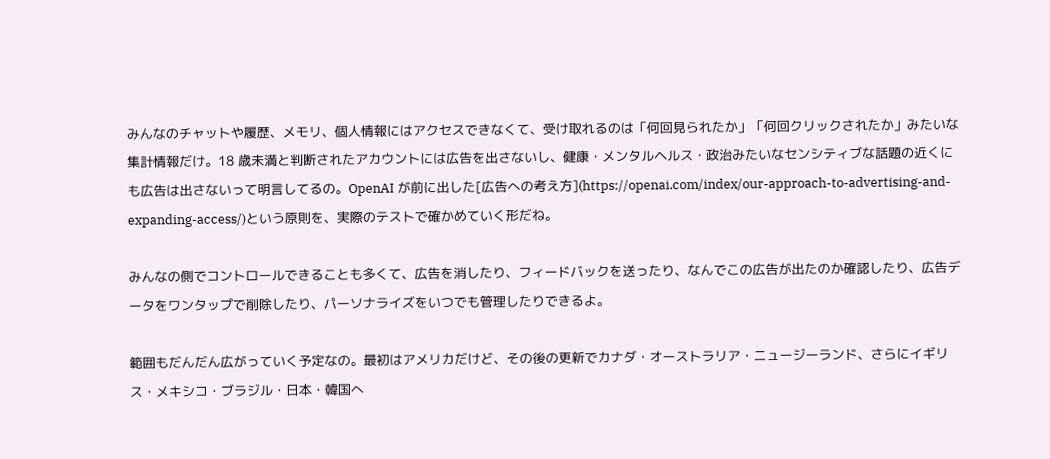みんなのチャットや履歴、メモリ、個人情報にはアクセスできなくて、受け取れるのは「何回見られたか」「何回クリックされたか」みたいな集計情報だけ。18 歳未満と判断されたアカウントには広告を出さないし、健康・メンタルヘルス・政治みたいなセンシティブな話題の近くにも広告は出さないって明言してるの。OpenAI が前に出した[広告への考え方](https://openai.com/index/our-approach-to-advertising-and-expanding-access/)という原則を、実際のテストで確かめていく形だね。

みんなの側でコントロールできることも多くて、広告を消したり、フィードバックを送ったり、なんでこの広告が出たのか確認したり、広告データをワンタップで削除したり、パーソナライズをいつでも管理したりできるよ。

範囲もだんだん広がっていく予定なの。最初はアメリカだけど、その後の更新でカナダ・オーストラリア・ニュージーランド、さらにイギリス・メキシコ・ブラジル・日本・韓国へ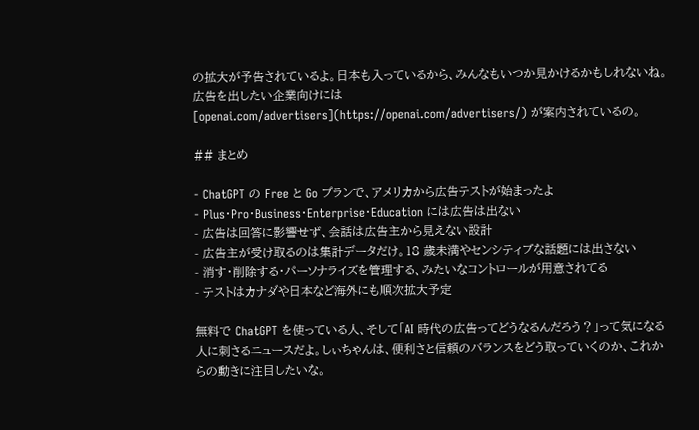の拡大が予告されているよ。日本も入っているから、みんなもいつか見かけるかもしれないね。広告を出したい企業向けには [openai.com/advertisers](https://openai.com/advertisers/) が案内されているの。

## まとめ

- ChatGPT の Free と Go プランで、アメリカから広告テストが始まったよ
- Plus・Pro・Business・Enterprise・Education には広告は出ない
- 広告は回答に影響せず、会話は広告主から見えない設計
- 広告主が受け取るのは集計データだけ。18 歳未満やセンシティブな話題には出さない
- 消す・削除する・パーソナライズを管理する、みたいなコントロールが用意されてる
- テストはカナダや日本など海外にも順次拡大予定

無料で ChatGPT を使っている人、そして「AI 時代の広告ってどうなるんだろう？」って気になる人に刺さるニュースだよ。しぃちゃんは、便利さと信頼のバランスをどう取っていくのか、これからの動きに注目したいな。